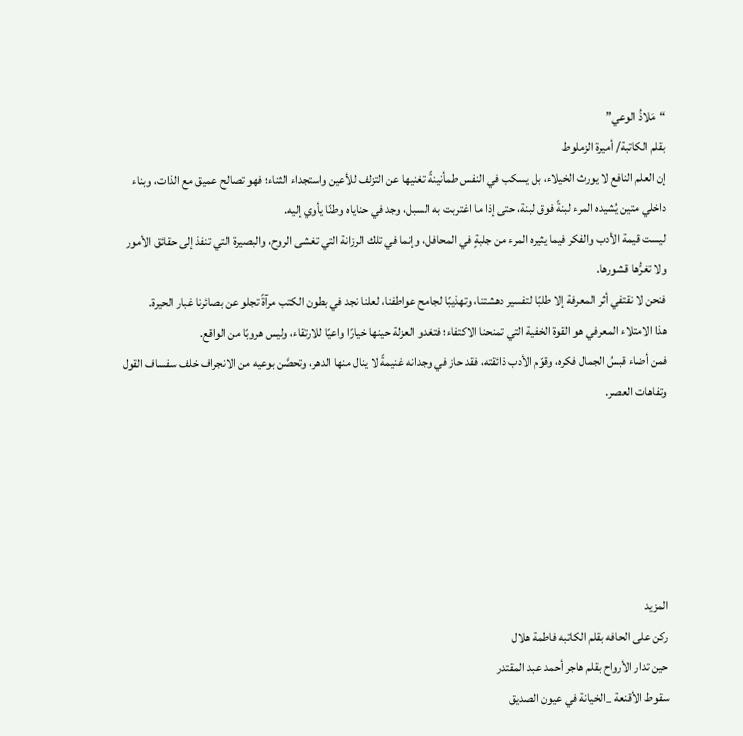“مَلاذُ الوعي”
بقلم الكاتبة/ أميرة الزملوط
إن العلم النافع لا يورث الخيلاء، بل يسكب في النفس طمأنينةً تغنيها عن التزلف للأعين واستجداء الثناء؛ فهو تصالح عميق مع الذات، وبناء داخلي متين يُشيده المرء لبنةً فوق لبنة، حتى إذا ما اغتربت به السبل، وجد في حناياه وطنًا يأوي إليه.
ليست قيمة الأدب والفكر فيما يثيره المرء من جلبةٍ في المحافل، وإنما في تلك الرزانة التي تغشى الروح، والبصيرة التي تنفذ إلى حقائق الأمور ولا تغرُّها قشورها.
فنحن لا نقتفي أثر المعرفة إلا طلبًا لتفسير دهشتنا، وتهذيبًا لجامح عواطفنا، لعلنا نجد في بطون الكتب مرآةً تجلو عن بصائرنا غبار الحيرة.
هذا الامتلاء المعرفي هو القوة الخفية التي تمنحنا الاكتفاء؛ فتغدو العزلة حينها خيارًا واعيًا للارتقاء، وليس هروبًا من الواقع.
فمن أضاء قبسُ الجمال فكره، وقوّم الأدب ذائقته، فقد حاز في وجدانه غنيمةً لا ينال منها الدهر، وتحصَّن بوعيه من الانجراف خلف سفساف القول وتفاهات العصر.






المزيد
ركن على الحافه بقلم الكاتبه فاطمة هلال
حين تدار الأرواح بقلم هاجر أحمد عبد المقتدر
سقوط الأقنعة _الخيانة في عيون الصديق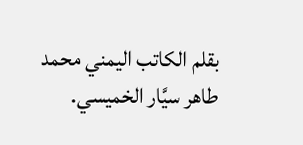بقلم الكاتب اليمني محمد طاهر سيَّار الخميسي.